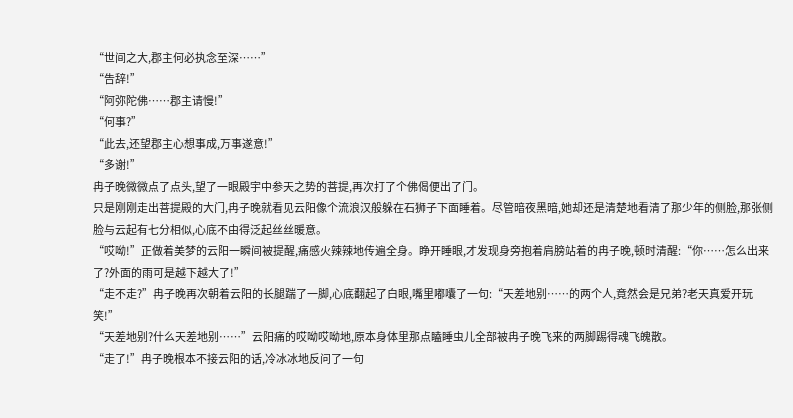“世间之大,郡主何必执念至深……”
“告辞!”
“阿弥陀佛……郡主请慢!”
“何事?”
“此去,还望郡主心想事成,万事遂意!”
“多谢!”
冉子晚微微点了点头,望了一眼殿宇中参天之势的菩提,再次打了个佛偈便出了门。
只是刚刚走出菩提殿的大门,冉子晚就看见云阳像个流浪汉般躲在石狮子下面睡着。尽管暗夜黑暗,她却还是清楚地看清了那少年的侧脸,那张侧脸与云起有七分相似,心底不由得泛起丝丝暖意。
“哎呦!”正做着美梦的云阳一瞬间被提醒,痛感火辣辣地传遍全身。睁开睡眼,才发现身旁抱着肩膀站着的冉子晚,顿时清醒:“你……怎么出来了?外面的雨可是越下越大了!”
“走不走?”冉子晚再次朝着云阳的长腿踹了一脚,心底翻起了白眼,嘴里嘟囔了一句:“天差地别……的两个人,竟然会是兄弟?老天真爱开玩笑!”
“天差地别?什么天差地别……”云阳痛的哎呦哎呦地,原本身体里那点瞌睡虫儿全部被冉子晚飞来的两脚踢得魂飞魄散。
“走了!”冉子晚根本不接云阳的话,冷冰冰地反问了一句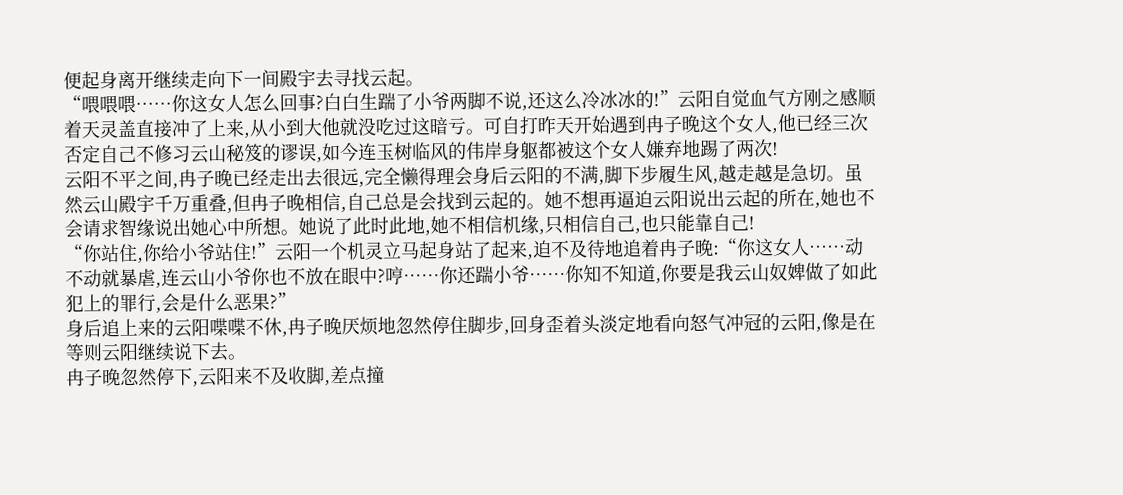便起身离开继续走向下一间殿宇去寻找云起。
“喂喂喂……你这女人怎么回事?白白生踹了小爷两脚不说,还这么冷冰冰的!”云阳自觉血气方刚之感顺着天灵盖直接冲了上来,从小到大他就没吃过这暗亏。可自打昨天开始遇到冉子晚这个女人,他已经三次否定自己不修习云山秘笈的谬误,如今连玉树临风的伟岸身躯都被这个女人嫌弃地踢了两次!
云阳不平之间,冉子晚已经走出去很远,完全懒得理会身后云阳的不满,脚下步履生风,越走越是急切。虽然云山殿宇千万重叠,但冉子晚相信,自己总是会找到云起的。她不想再逼迫云阳说出云起的所在,她也不会请求智缘说出她心中所想。她说了此时此地,她不相信机缘,只相信自己,也只能靠自己!
“你站住,你给小爷站住!”云阳一个机灵立马起身站了起来,迫不及待地追着冉子晚:“你这女人……动不动就暴虐,连云山小爷你也不放在眼中?哼……你还踹小爷……你知不知道,你要是我云山奴婢做了如此犯上的罪行,会是什么恶果?”
身后追上来的云阳喋喋不休,冉子晚厌烦地忽然停住脚步,回身歪着头淡定地看向怒气冲冠的云阳,像是在等则云阳继续说下去。
冉子晚忽然停下,云阳来不及收脚,差点撞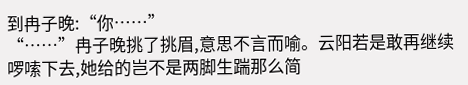到冉子晚:“你……”
“……”冉子晚挑了挑眉,意思不言而喻。云阳若是敢再继续啰嗦下去,她给的岂不是两脚生踹那么简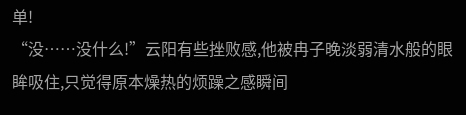单!
“没……没什么!”云阳有些挫败感,他被冉子晚淡弱清水般的眼眸吸住,只觉得原本燥热的烦躁之感瞬间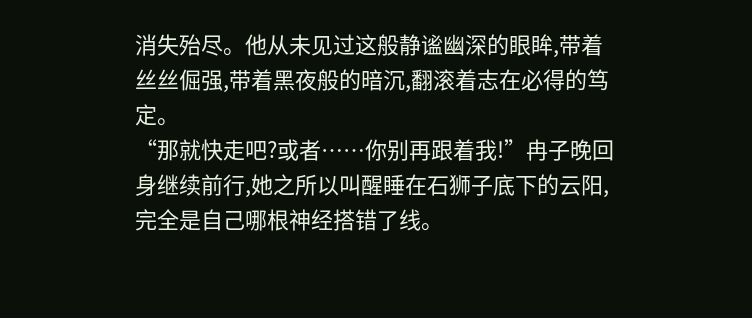消失殆尽。他从未见过这般静谧幽深的眼眸,带着丝丝倔强,带着黑夜般的暗沉,翻滚着志在必得的笃定。
“那就快走吧?或者……你别再跟着我!”冉子晚回身继续前行,她之所以叫醒睡在石狮子底下的云阳,完全是自己哪根神经搭错了线。